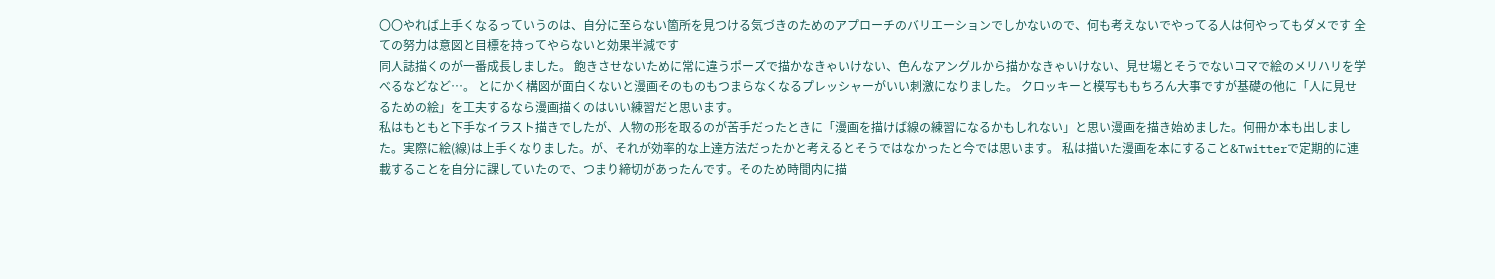〇〇やれば上手くなるっていうのは、自分に至らない箇所を見つける気づきのためのアプローチのバリエーションでしかないので、何も考えないでやってる人は何やってもダメです 全ての努力は意図と目標を持ってやらないと効果半減です
同人誌描くのが一番成長しました。 飽きさせないために常に違うポーズで描かなきゃいけない、色んなアングルから描かなきゃいけない、見せ場とそうでないコマで絵のメリハリを学べるなどなど…。 とにかく構図が面白くないと漫画そのものもつまらなくなるプレッシャーがいい刺激になりました。 クロッキーと模写ももちろん大事ですが基礎の他に「人に見せるための絵」を工夫するなら漫画描くのはいい練習だと思います。
私はもともと下手なイラスト描きでしたが、人物の形を取るのが苦手だったときに「漫画を描けば線の練習になるかもしれない」と思い漫画を描き始めました。何冊か本も出しました。実際に絵(線)は上手くなりました。が、それが効率的な上達方法だったかと考えるとそうではなかったと今では思います。 私は描いた漫画を本にすること&Twitterで定期的に連載することを自分に課していたので、つまり締切があったんです。そのため時間内に描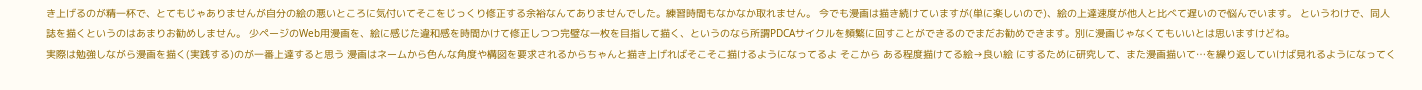き上げるのが精一杯で、とてもじゃありませんが自分の絵の悪いところに気付いてそこをじっくり修正する余裕なんてありませんでした。練習時間もなかなか取れません。 今でも漫画は描き続けていますが(単に楽しいので)、絵の上達速度が他人と比べて遅いので悩んでいます。 というわけで、同人誌を描くというのはあまりお勧めしません。 少ページのWeb用漫画を、絵に感じた違和感を時間かけて修正しつつ完璧な一枚を目指して描く、というのなら所謂PDCAサイクルを頻繁に回すことができるのでまだお勧めできます。別に漫画じゃなくてもいいとは思いますけどね。
実際は勉強しながら漫画を描く(実践する)のが一番上達すると思う 漫画はネームから色んな角度や構図を要求されるからちゃんと描き上げればそこそこ描けるようになってるよ そこから ある程度描けてる絵→良い絵 にするために研究して、また漫画描いて…を繰り返していけば見れるようになってく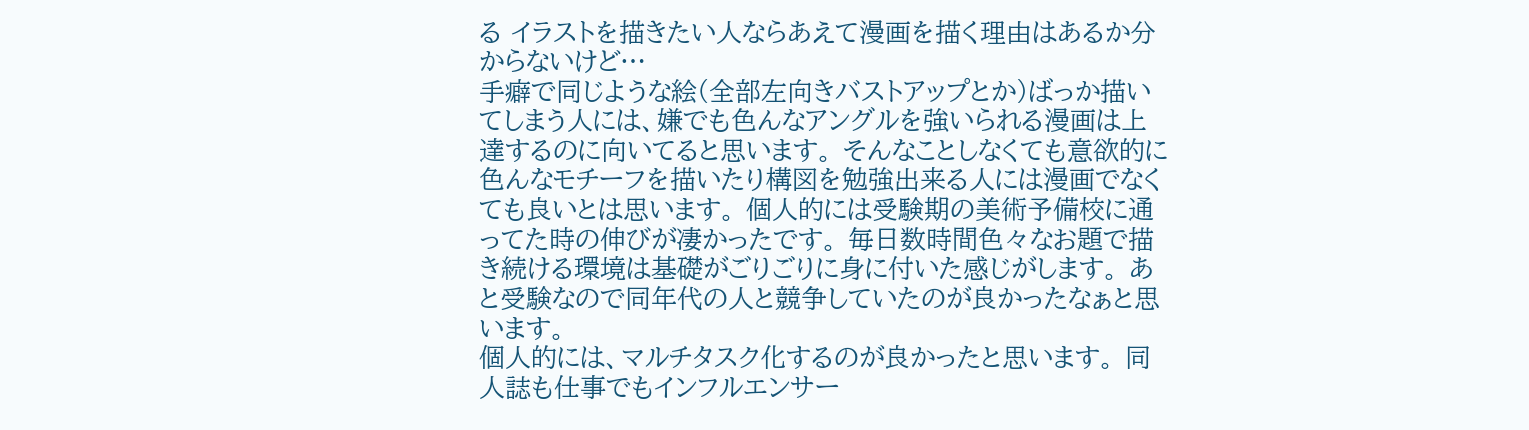る イラストを描きたい人ならあえて漫画を描く理由はあるか分からないけど…
手癖で同じような絵(全部左向きバストアップとか)ばっか描いてしまう人には、嫌でも色んなアングルを強いられる漫画は上達するのに向いてると思います。 そんなことしなくても意欲的に色んなモチーフを描いたり構図を勉強出来る人には漫画でなくても良いとは思います。 個人的には受験期の美術予備校に通ってた時の伸びが凄かったです。 毎日数時間色々なお題で描き続ける環境は基礎がごりごりに身に付いた感じがします。 あと受験なので同年代の人と競争していたのが良かったなぁと思います。
個人的には、マルチタスク化するのが良かったと思います。 同人誌も仕事でもインフルエンサー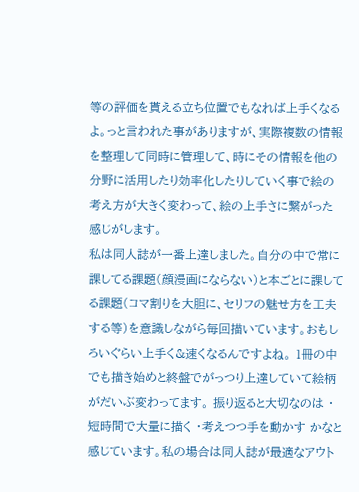等の評価を貰える立ち位置でもなれば上手くなるよ。っと言われた事がありますが、実際複数の情報を整理して同時に管理して、時にその情報を他の分野に活用したり効率化したりしていく事で絵の考え方が大きく変わって、絵の上手さに繋がった感じがします。
私は同人誌が一番上達しました。自分の中で常に課してる課題(顔漫画にならない)と本ごとに課してる課題(コマ割りを大胆に、セリフの魅せ方を工夫する等)を意識しながら毎回描いています。おもしろいぐらい上手く&速くなるんですよね。 1冊の中でも描き始めと終盤でがっつり上達していて絵柄がだいぶ変わってます。 振り返ると大切なのは ・短時間で大量に描く ・考えつつ手を動かす かなと感じています。私の場合は同人誌が最適なアウト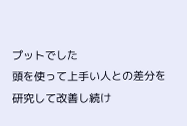プットでした
頭を使って上手い人との差分を研究して改善し続け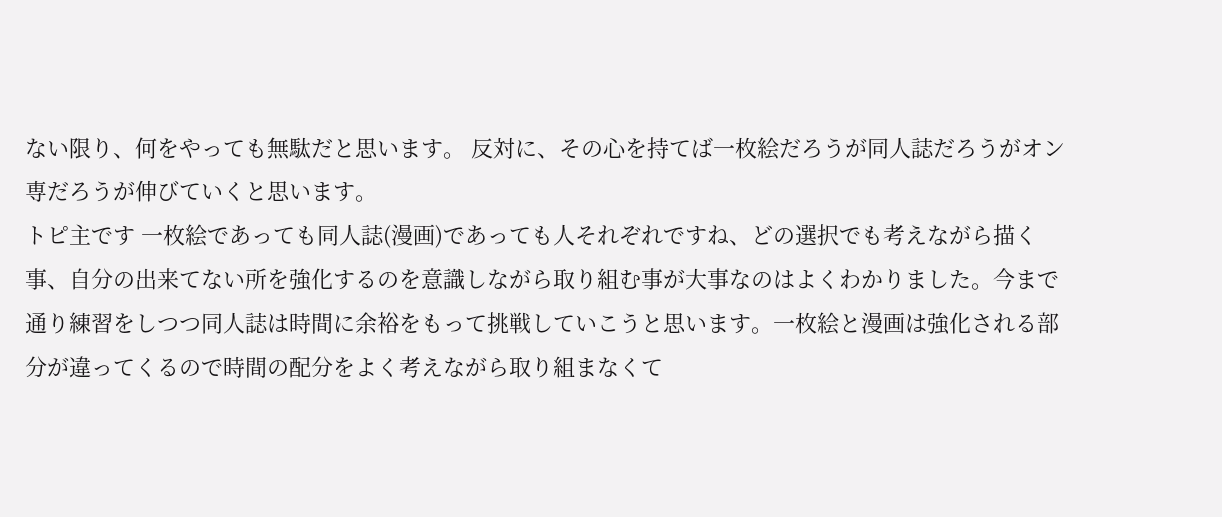ない限り、何をやっても無駄だと思います。 反対に、その心を持てば一枚絵だろうが同人誌だろうがオン専だろうが伸びていくと思います。
トピ主です 一枚絵であっても同人誌(漫画)であっても人それぞれですね、どの選択でも考えながら描く事、自分の出来てない所を強化するのを意識しながら取り組む事が大事なのはよくわかりました。今まで通り練習をしつつ同人誌は時間に余裕をもって挑戦していこうと思います。一枚絵と漫画は強化される部分が違ってくるので時間の配分をよく考えながら取り組まなくて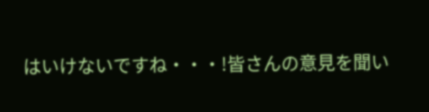はいけないですね・・・!皆さんの意見を聞い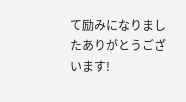て励みになりましたありがとうございます!